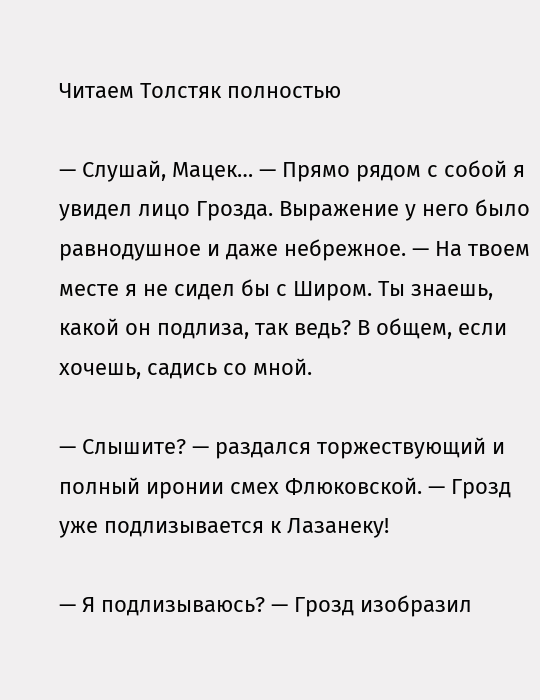Читаем Толстяк полностью

— Слушай, Мацек… — Прямо рядом с собой я увидел лицо Грозда. Выражение у него было равнодушное и даже небрежное. — На твоем месте я не сидел бы с Широм. Ты знаешь, какой он подлиза, так ведь? В общем, если хочешь, садись со мной.

— Слышите? — раздался торжествующий и полный иронии смех Флюковской. — Грозд уже подлизывается к Лазанеку!

— Я подлизываюсь? — Грозд изобразил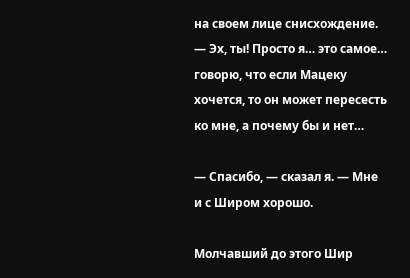на своем лице снисхождение. — Эх, ты! Просто я… это самое… говорю, что если Мацеку хочется, то он может пересесть ко мне, а почему бы и нет…

— Спасибо, — сказал я. — Мне и с Широм хорошо.

Молчавший до этого Шир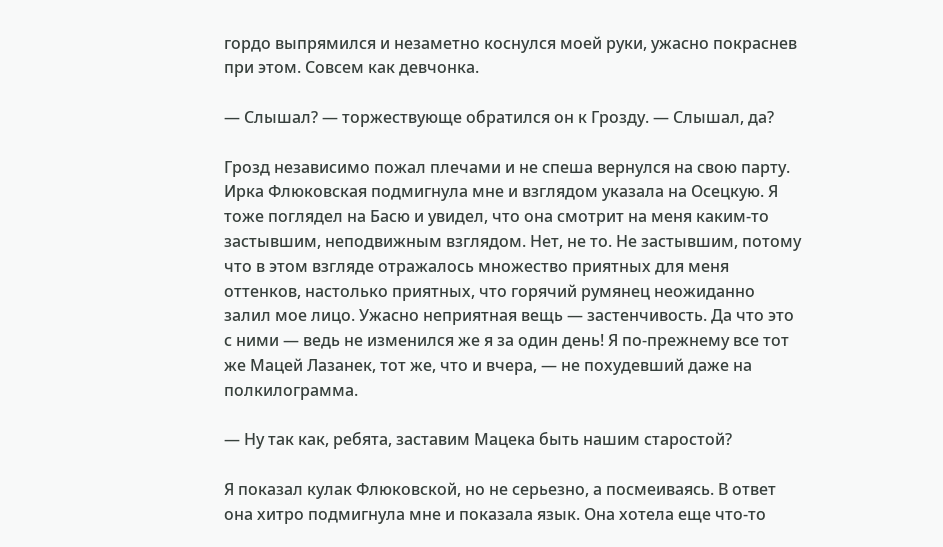гордо выпрямился и незаметно коснулся моей руки, ужасно покраснев при этом. Совсем как девчонка.

— Слышал? — торжествующе обратился он к Грозду. — Слышал, да?

Грозд независимо пожал плечами и не спеша вернулся на свою парту. Ирка Флюковская подмигнула мне и взглядом указала на Осецкую. Я тоже поглядел на Басю и увидел, что она смотрит на меня каким-то застывшим, неподвижным взглядом. Нет, не то. Не застывшим, потому что в этом взгляде отражалось множество приятных для меня оттенков, настолько приятных, что горячий румянец неожиданно залил мое лицо. Ужасно неприятная вещь — застенчивость. Да что это с ними — ведь не изменился же я за один день! Я по-прежнему все тот же Мацей Лазанек, тот же, что и вчера, — не похудевший даже на полкилограмма.

— Ну так как, ребята, заставим Мацека быть нашим старостой?

Я показал кулак Флюковской, но не серьезно, а посмеиваясь. В ответ она хитро подмигнула мне и показала язык. Она хотела еще что-то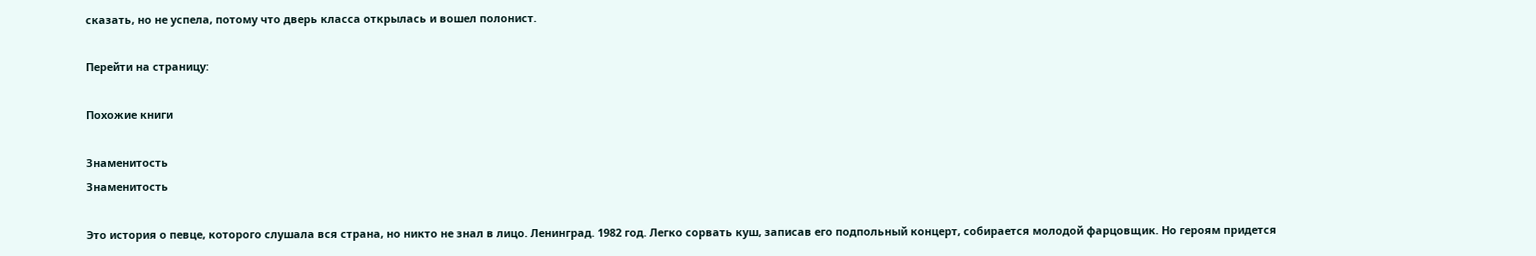сказать, но не успела, потому что дверь класса открылась и вошел полонист.

Перейти на страницу:

Похожие книги

Знаменитость
Знаменитость

Это история о певце, которого слушала вся страна, но никто не знал в лицо. Ленинград. 1982 год. Легко сорвать куш, записав его подпольный концерт, собирается молодой фарцовщик. Но героям придется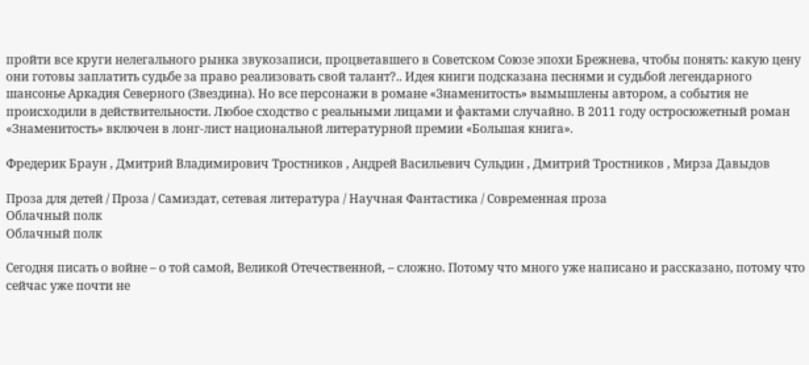пройти все круги нелегального рынка звукозаписи, процветавшего в Советском Союзе эпохи Брежнева, чтобы понять: какую цену они готовы заплатить судьбе за право реализовать свой талант?.. Идея книги подсказана песнями и судьбой легендарного шансонье Аркадия Северного (Звездина). Но все персонажи в романе «Знаменитость» вымышлены автором, а события не происходили в действительности. Любое сходство с реальными лицами и фактами случайно. В 2011 году остросюжетный роман «Знаменитость» включен в лонг-лист национальной литературной премии «Большая книга».

Фредерик Браун , Дмитрий Владимирович Тростников , Андрей Васильевич Сульдин , Дмитрий Тростников , Мирза Давыдов

Проза для детей / Проза / Самиздат, сетевая литература / Научная Фантастика / Современная проза
Облачный полк
Облачный полк

Сегодня писать о войне – о той самой, Великой Отечественной, – сложно. Потому что много уже написано и рассказано, потому что сейчас уже почти не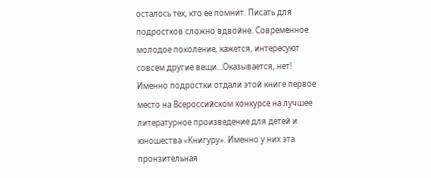осталось тех, кто ее помнит. Писать для подростков сложно вдвойне. Современное молодое поколение, кажется, интересуют совсем другие вещи…Оказывается, нет! Именно подростки отдали этой книге первое место на Всероссийском конкурсе на лучшее литературное произведение для детей и юношества «Книгуру». Именно у них эта пронзительная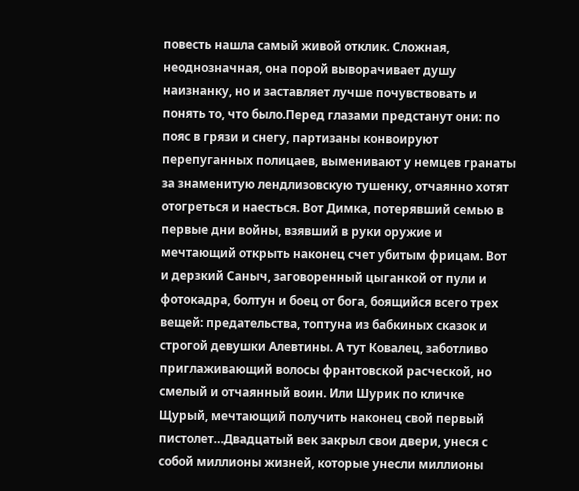повесть нашла самый живой отклик. Сложная, неоднозначная, она порой выворачивает душу наизнанку, но и заставляет лучше почувствовать и понять то, что было.Перед глазами предстанут они: по пояс в грязи и снегу, партизаны конвоируют перепуганных полицаев, выменивают у немцев гранаты за знаменитую лендлизовскую тушенку, отчаянно хотят отогреться и наесться. Вот Димка, потерявший семью в первые дни войны, взявший в руки оружие и мечтающий открыть наконец счет убитым фрицам. Вот и дерзкий Саныч, заговоренный цыганкой от пули и фотокадра, болтун и боец от бога, боящийся всего трех вещей: предательства, топтуна из бабкиных сказок и строгой девушки Алевтины. А тут Ковалец, заботливо приглаживающий волосы франтовской расческой, но смелый и отчаянный воин. Или Шурик по кличке Щурый, мечтающий получить наконец свой первый пистолет…Двадцатый век закрыл свои двери, унеся с собой миллионы жизней, которые унесли миллионы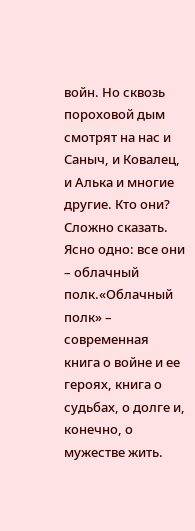войн. Но сквозь пороховой дым смотрят на нас и Саныч, и Ковалец, и Алька и многие другие. Кто они? Сложно сказать. Ясно одно: все они – облачный полк.«Облачный полк» – современная книга о войне и ее героях, книга о судьбах, о долге и, конечно, о мужестве жить.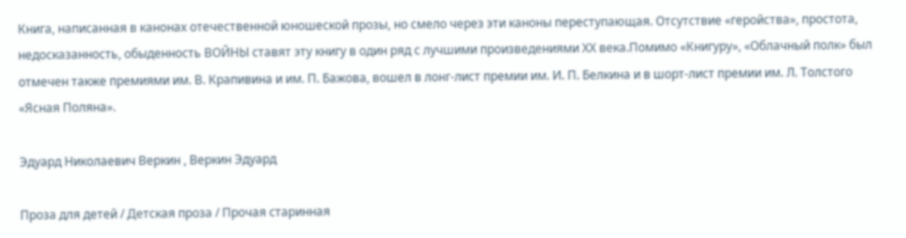Книга, написанная в канонах отечественной юношеской прозы, но смело через эти каноны переступающая. Отсутствие «геройства», простота, недосказанность, обыденность ВОЙНЫ ставят эту книгу в один ряд с лучшими произведениями ХХ века.Помимо «Книгуру», «Облачный полк» был отмечен также премиями им. В. Крапивина и им. П. Бажова, вошел в лонг-лист премии им. И. П. Белкина и в шорт-лист премии им. Л. Толстого «Ясная Поляна».

Эдуард Николаевич Веркин , Веркин Эдуард

Проза для детей / Детская проза / Прочая старинная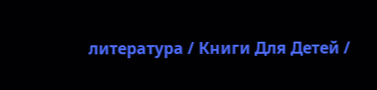литература / Книги Для Детей /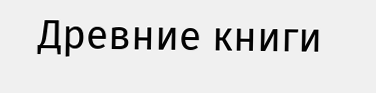Древние книги